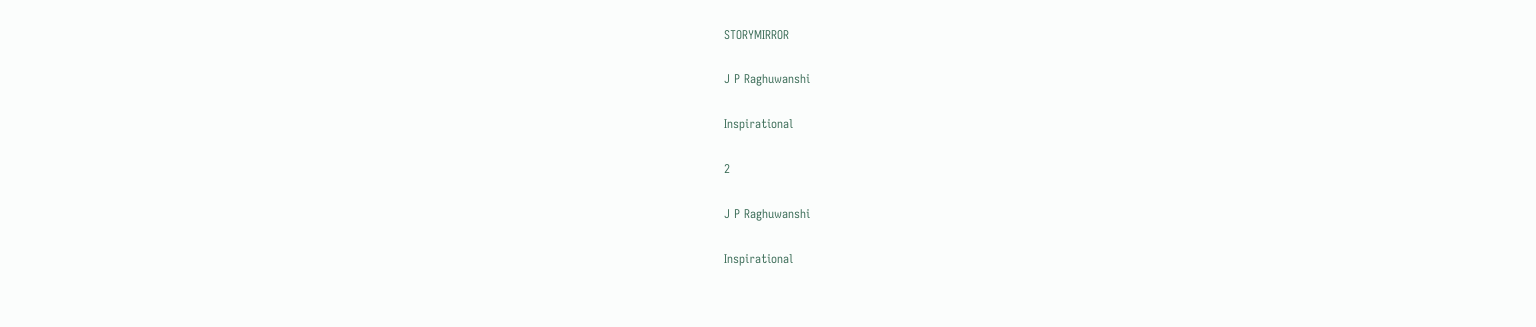STORYMIRROR

J P Raghuwanshi

Inspirational

2

J P Raghuwanshi

Inspirational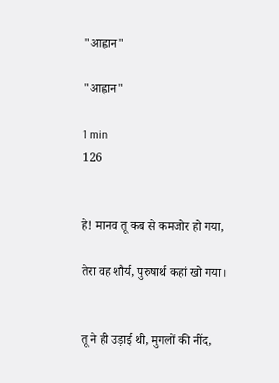"आह्वान"

"आह्वान"

1 min
126


हे! मानव तू कब से कमजोर हो गया,

तेरा वह शौर्य, पुरुषार्थ कहां खो गया।


तू ने ही उड़ाई थी, मुगलों की नींद,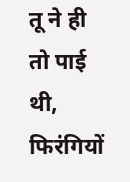तू ने ही तो पाई थी, फिरंगियों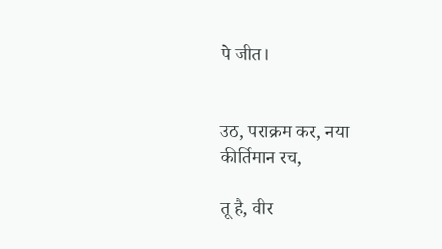पे जीत।


उठ, पराक्रम कर, नया कीर्तिमान रच,

तू है, वीर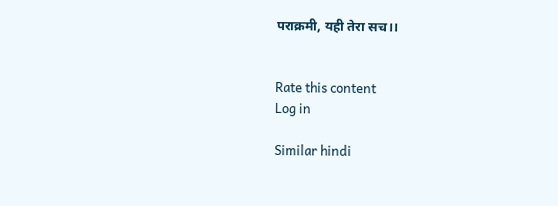पराक्रमी, यही तेरा सच।।


Rate this content
Log in

Similar hindi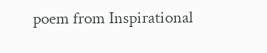poem from Inspirational